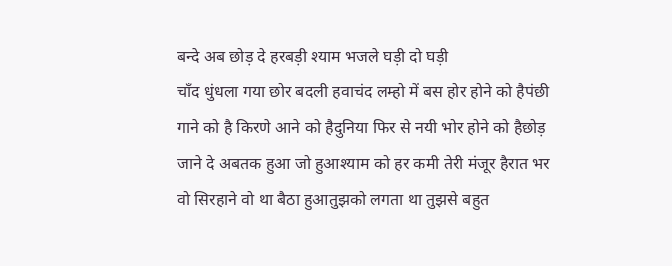बन्दे अब छोड़ दे हरबड़ी श्याम भजले घड़ी दो घड़ी
चाँद धुंधला गया छोर बदली हवाचंद लम्हो में बस होर होने को हैपंछी गाने को है किरणे आने को हैदुनिया फिर से नयी भोर होने को हैछोड़ जाने दे अबतक हुआ जो हुआश्याम को हर कमी तेरी मंजूर हैरात भर वो सिरहाने वो था बैठा हुआतुझको लगता था तुझसे बहुत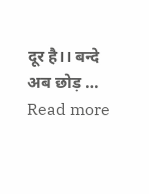दूर है।। बन्दे अब छोड़ … Read more